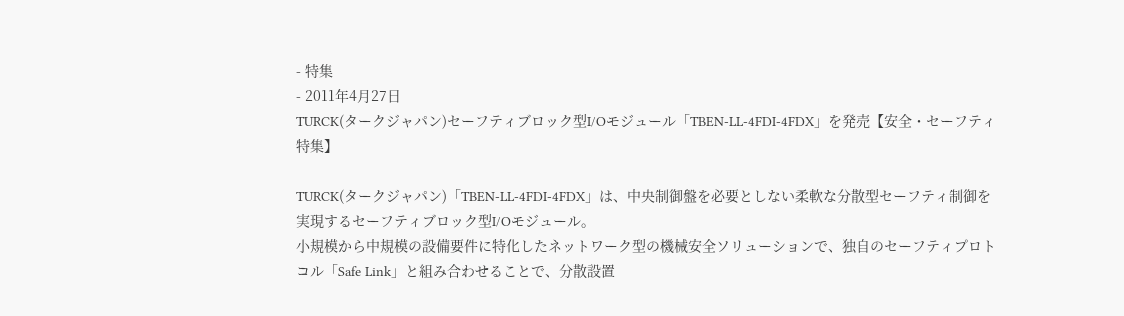- 特集
- 2011年4月27日
TURCK(タークジャパン)セーフティブロック型I/Oモジュール「TBEN-LL-4FDI-4FDX」を発売【安全・セーフティ特集】

TURCK(タークジャパン)「TBEN-LL-4FDI-4FDX」は、中央制御盤を必要としない柔軟な分散型セーフティ制御を実現するセーフティブロック型I/Oモジュール。
小規模から中規模の設備要件に特化したネットワーク型の機械安全ソリューションで、独自のセーフティプロトコル「Safe Link」と組み合わせることで、分散設置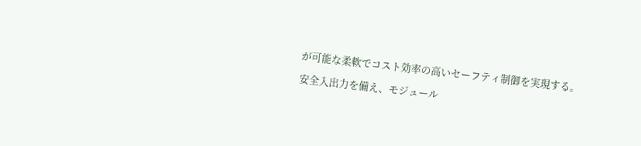が可能な柔軟でコスト効率の高いセーフティ制御を実現する。
安全入出力を備え、モジュール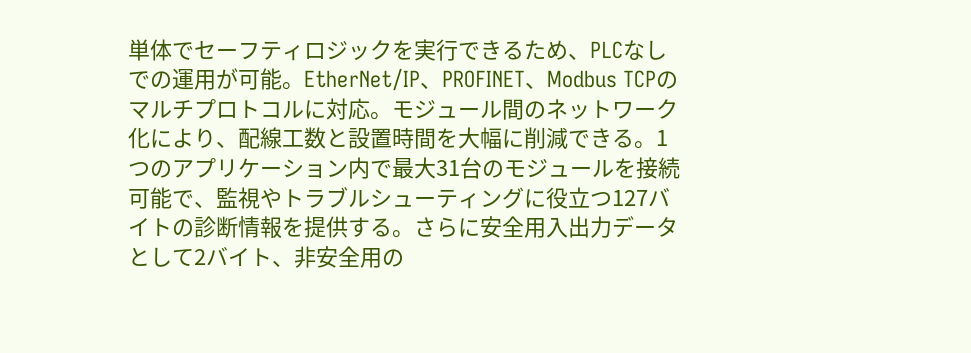単体でセーフティロジックを実行できるため、PLCなしでの運用が可能。EtherNet/IP、PROFINET、Modbus TCPのマルチプロトコルに対応。モジュール間のネットワーク化により、配線工数と設置時間を大幅に削減できる。1つのアプリケーション内で最大31台のモジュールを接続可能で、監視やトラブルシューティングに役立つ127バイトの診断情報を提供する。さらに安全用入出力データとして2バイト、非安全用の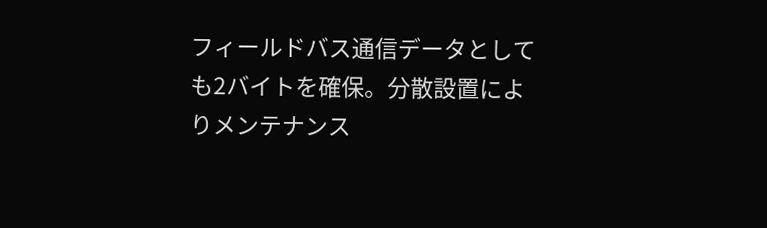フィールドバス通信データとしても2バイトを確保。分散設置によりメンテナンス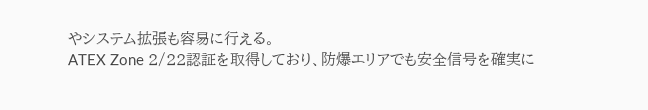やシステム拡張も容易に行える。
ATEX Zone 2/22認証を取得しており、防爆エリアでも安全信号を確実に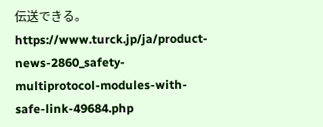伝送できる。
https://www.turck.jp/ja/product-news-2860_safety-multiprotocol-modules-with-safe-link-49684.php